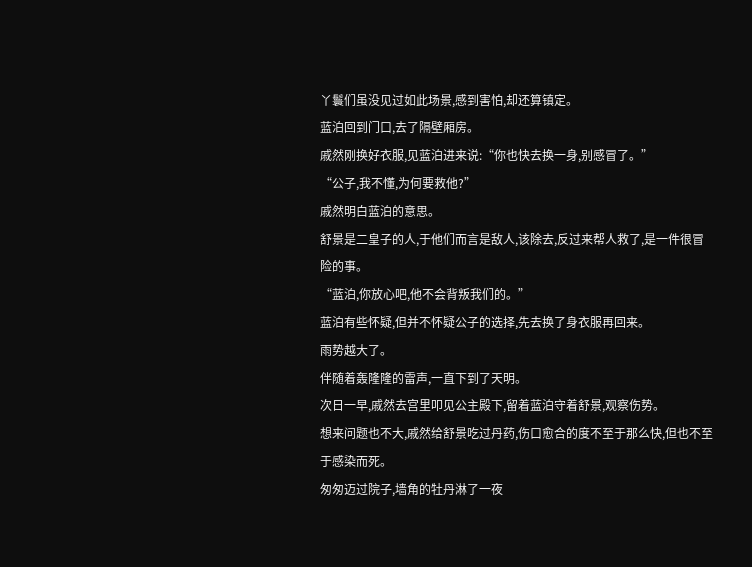丫鬟们虽没见过如此场景,感到害怕,却还算镇定。
蓝泊回到门口,去了隔壁厢房。
戚然刚换好衣服,见蓝泊进来说:“你也快去换一身,别感冒了。”
“公子,我不懂,为何要救他?”
戚然明白蓝泊的意思。
舒景是二皇子的人,于他们而言是敌人,该除去,反过来帮人救了,是一件很冒险的事。
“蓝泊,你放心吧,他不会背叛我们的。”
蓝泊有些怀疑,但并不怀疑公子的选择,先去换了身衣服再回来。
雨势越大了。
伴随着轰隆隆的雷声,一直下到了天明。
次日一早,戚然去宫里叩见公主殿下,留着蓝泊守着舒景,观察伤势。
想来问题也不大,戚然给舒景吃过丹药,伤口愈合的度不至于那么快,但也不至于感染而死。
匆匆迈过院子,墙角的牡丹淋了一夜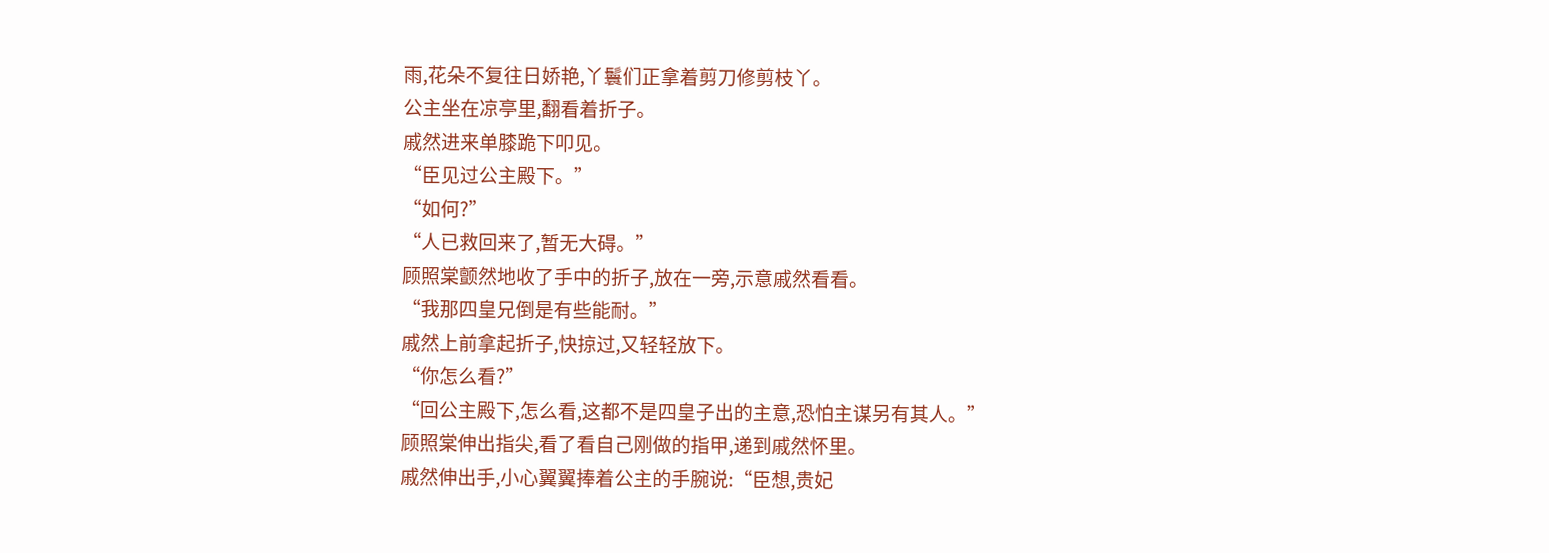雨,花朵不复往日娇艳,丫鬟们正拿着剪刀修剪枝丫。
公主坐在凉亭里,翻看着折子。
戚然进来单膝跪下叩见。
“臣见过公主殿下。”
“如何?”
“人已救回来了,暂无大碍。”
顾照棠颤然地收了手中的折子,放在一旁,示意戚然看看。
“我那四皇兄倒是有些能耐。”
戚然上前拿起折子,快掠过,又轻轻放下。
“你怎么看?”
“回公主殿下,怎么看,这都不是四皇子出的主意,恐怕主谋另有其人。”
顾照棠伸出指尖,看了看自己刚做的指甲,递到戚然怀里。
戚然伸出手,小心翼翼捧着公主的手腕说:“臣想,贵妃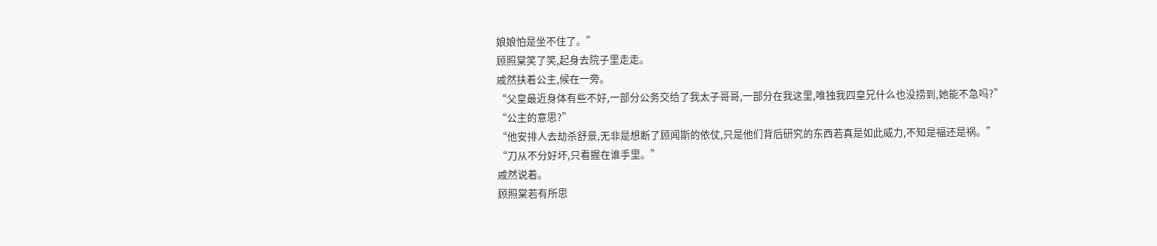娘娘怕是坐不住了。”
顾照棠笑了笑,起身去院子里走走。
戚然扶着公主,候在一旁。
“父皇最近身体有些不好,一部分公务交给了我太子哥哥,一部分在我这里,唯独我四皇兄什么也没捞到,她能不急吗?”
“公主的意思?”
“他安排人去劫杀舒景,无非是想断了顾闻斯的依仗,只是他们背后研究的东西若真是如此威力,不知是福还是祸。”
“刀从不分好坏,只看握在谁手里。”
戚然说着。
顾照棠若有所思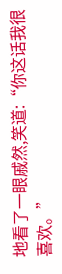地看了一眼戚然,笑道:“你这话我很喜欢。”